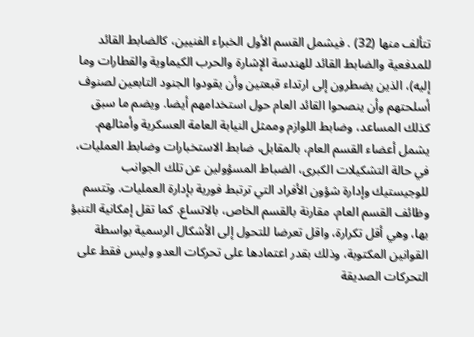تتألف منها (32) . فيشمل القسم الأول الخبراء الفنيين، كالضابط القائد للمدفعية والضابط القائد للهندسة الإشارة والحرب الكيماوية والقطارات وما إليه)، الذين يضطرون إلى ارتداء قبعتين وأن يقودوا الجنود التابعين لصنوف أسلحتهم وأن ينصحوا القائد العام حول استخدامهم أيضا. ويضم ما سبق كذلك المساعد، وضابط اللوازم وممثل النيابة العامة العسكرية وأمثالهم. يشمل أعضاء القسم العام، بالمقابل، ضابط الاستخبارات وضابط العمليات، في حالة التشكيلات الكبرى، الضباط المسؤولين عن تلك الجوانب للوجيستيك وإدارة شؤون الأفراد التي ترتبط فورية بإدارة العمليات. وتتسم وظائف القسم العام، مقارنة بالقسم الخاص، بالاتساع. كما تقل إمكانية التنبؤ بها، وهي أقل تکرارة، واقل تعرضا للتحول إلى الأشكال الرسمية بواسطة القوانين المكتوبة، وذلك بقدر اعتمادها على تحركات العدو وليس فقط على التحركات الصديقة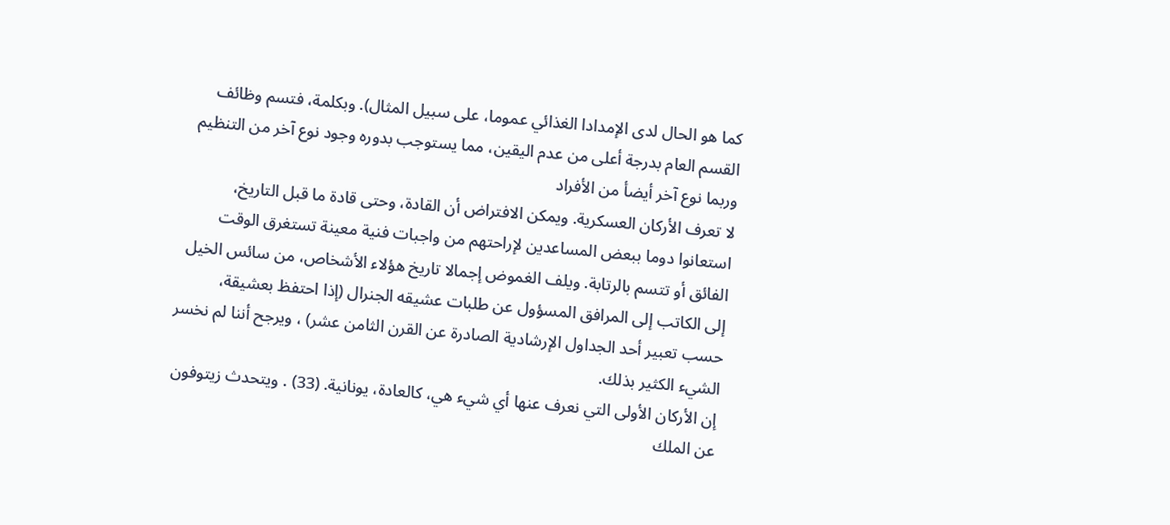كما هو الحال لدى الإمدادا الغذائي عموما، على سبيل المثال). وبكلمة، فتسم وظائف القسم العام بدرجة أعلى من عدم اليقين، مما يستوجب بدوره وجود نوع آخر من التنظيم وربما نوع آخر أيضأ من الأفراد
لا تعرف الأركان العسكرية. ويمكن الافتراض أن القادة، وحتى قادة ما قبل التاريخ، استعانوا دوما ببعض المساعدين لإراحتهم من واجبات فنية معينة تستغرق الوقت الفائق أو تتسم بالرتابة. ويلف الغموض إجمالا تاريخ هؤلاء الأشخاص، من سائس الخيل إلى الكاتب إلى المرافق المسؤول عن طلبات عشيقه الجنرال (إذا احتفظ بعشيقة، حسب تعبير أحد الجداول الإرشادية الصادرة عن القرن الثامن عشر) ، ويرجح أننا لم نخسر الشيء الكثير بذلك.
إن الأركان الأولى التي نعرف عنها أي شيء هي، كالعادة، يونانية. (33) . ويتحدث زيتوفون عن الملك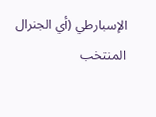الإسبارطي (أي الجنرال المنتخب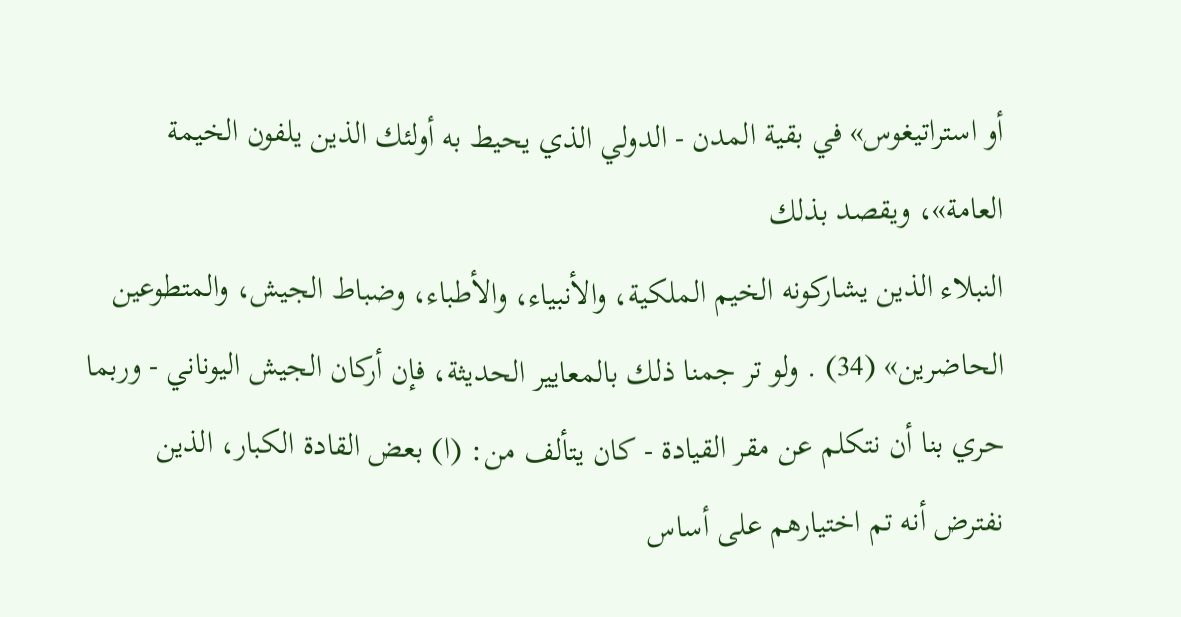أو استراتيغوس» في بقية المدن - الدولي الذي يحيط به أولئك الذين يلفون الخيمة العامة»، ويقصد بذلك
النبلاء الذين يشاركونه الخيم الملكية، والأنبياء، والأطباء، وضباط الجيش، والمتطوعين الحاضرين» (34) . ولو تر جمنا ذلك بالمعايير الحديثة، فإن أركان الجيش اليوناني - وربما حري بنا أن نتكلم عن مقر القيادة - كان يتألف من: (ا) بعض القادة الكبار، الذين نفترض أنه تم اختيارهم على أساس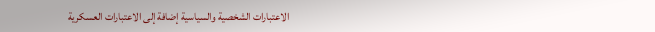الاعتبارات الشخصية والسياسية إضافة إلى الاعتبارات العسكرية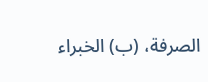الصرفة، (ب) الخبراء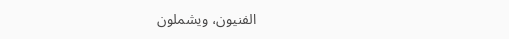الفنيون، ويشملون